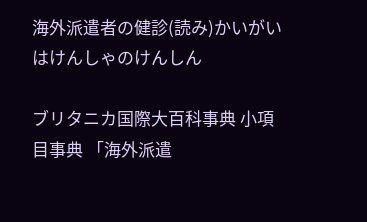海外派遣者の健診(読み)かいがいはけんしゃのけんしん

ブリタニカ国際大百科事典 小項目事典 「海外派遣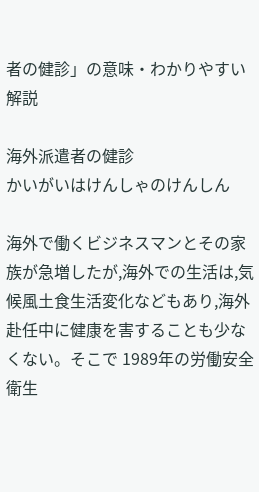者の健診」の意味・わかりやすい解説

海外派遣者の健診
かいがいはけんしゃのけんしん

海外で働くビジネスマンとその家族が急増したが,海外での生活は,気候風土食生活変化などもあり,海外赴任中に健康を害することも少なくない。そこで 1989年の労働安全衛生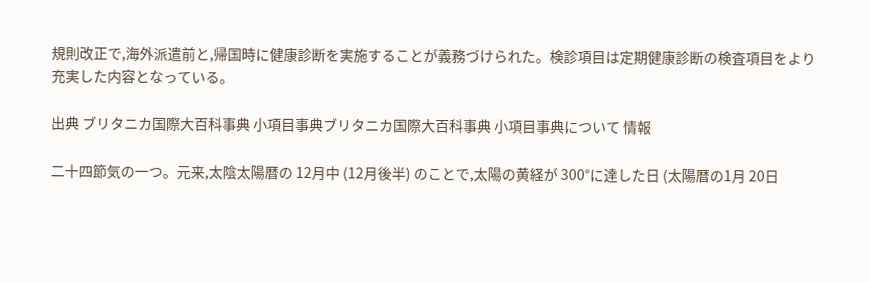規則改正で,海外派遣前と,帰国時に健康診断を実施することが義務づけられた。検診項目は定期健康診断の検査項目をより充実した内容となっている。

出典 ブリタニカ国際大百科事典 小項目事典ブリタニカ国際大百科事典 小項目事典について 情報

二十四節気の一つ。元来,太陰太陽暦の 12月中 (12月後半) のことで,太陽の黄経が 300°に達した日 (太陽暦の1月 20日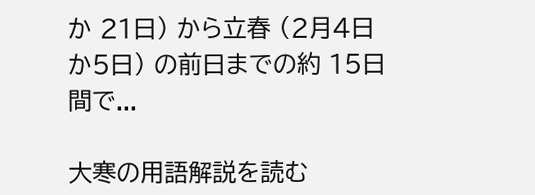か 21日) から立春 (2月4日か5日) の前日までの約 15日間で...

大寒の用語解説を読む